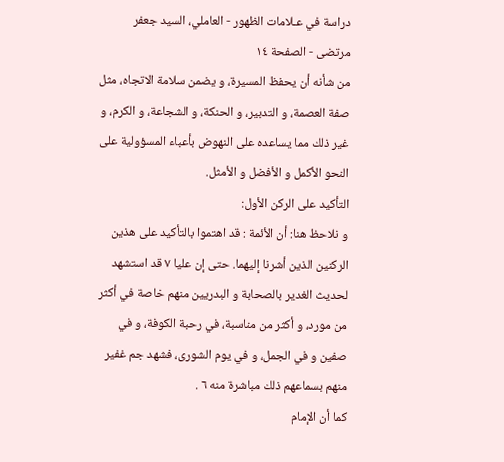دراسة في عـلامات الظهور - العاملي، السيد جعفر مرتضى - الصفحة ١٤
من شأنه أن يحفظ المسيرة، و يضمن سلامة الاتجاه، مثل صفة العصمة، و التدبير، و الحنكة، و الشجاعة، و الكرم، و غير ذلك مما يساعده على النهوض بأعباء المسؤولية على النحو الأكمل و الأفضل و الأمثل.
التأكيد على الركن الأول:
و نلاحظ هنا: أن الأئمة : قد اهتموا بالتأكيد على هذين الركنين الذين أشرنا إليهما. حتى إن عليا ٧ قد استشهد لحديث الغدير بالصحابة و البدريين منهم خاصة في أكثر من مورد، و أكثر من مناسبة، في رحبة الكوفة، و في صفين و في الجمل، و في يوم الشورى، فشهد جم غفير منهم بسماعهم ذلك مباشرة منه ٦ .
كما أن الإمام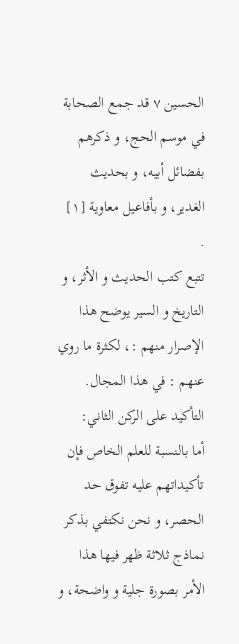الحسين ٧ قد جمع الصحابة في موسم الحج، و ذكرهم بفضائل أبيه، و بحديث الغدير، و بأفاعيل معاوية [١] .
تتبع كتب الحديث و الأثر، و التاريخ و السير يوضح هذا الإصرار منهم :، لكثرة ما روي عنهم : في هذا المجال.
التأكيد على الركن الثاني:
أما بالنسبة للعلم الخاص فإن تأكيداتهم عليه تفوق حد الحصر، و نحن نكتفي بذكر نماذج ثلاثة ظهر فيها هذا الأمر بصورة جلية و واضحة، و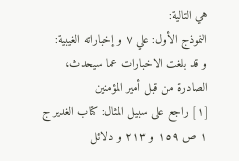هي التالية:
النموذج الأول: علي ٧ و إخباراته الغيبية:
و قد بلغت الاخبارات عما سيحدث، الصادرة من قبل أمير المؤمنين
[١] راجع على سبيل المثال: كتاب الغدير ج ١ ص ١٥٩ و ٢١٣ و دلائل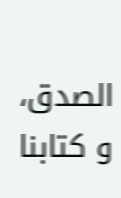الصدق، و كتابنا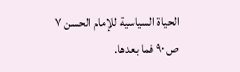الحياة السياسية للإمام الحسن ٧ ص ٩٠ فما بعدها.